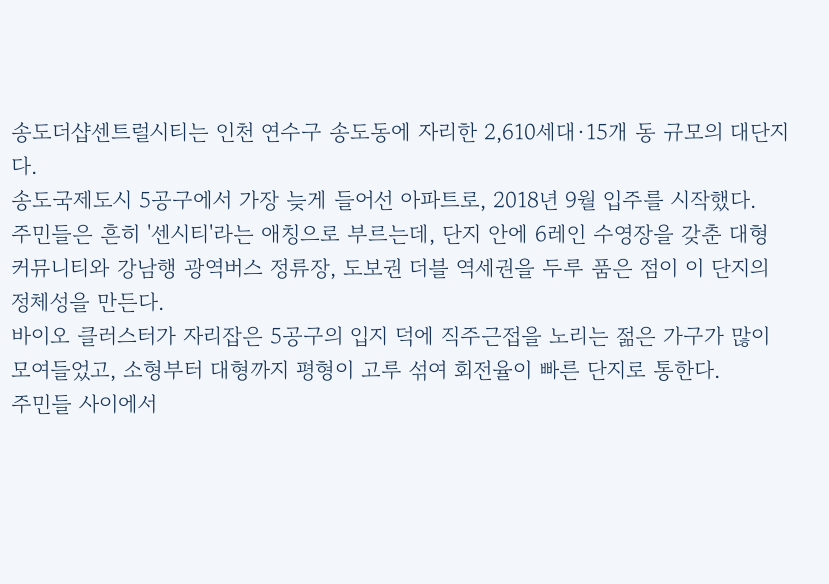송도더샵센트럴시티는 인천 연수구 송도동에 자리한 2,610세대·15개 동 규모의 대단지다.
송도국제도시 5공구에서 가장 늦게 들어선 아파트로, 2018년 9월 입주를 시작했다.
주민들은 흔히 '센시티'라는 애칭으로 부르는데, 단지 안에 6레인 수영장을 갖춘 대형 커뮤니티와 강남행 광역버스 정류장, 도보권 더블 역세권을 두루 품은 점이 이 단지의 정체성을 만든다.
바이오 클러스터가 자리잡은 5공구의 입지 덕에 직주근접을 노리는 젊은 가구가 많이 모여들었고, 소형부터 대형까지 평형이 고루 섞여 회전율이 빠른 단지로 통한다.
주민들 사이에서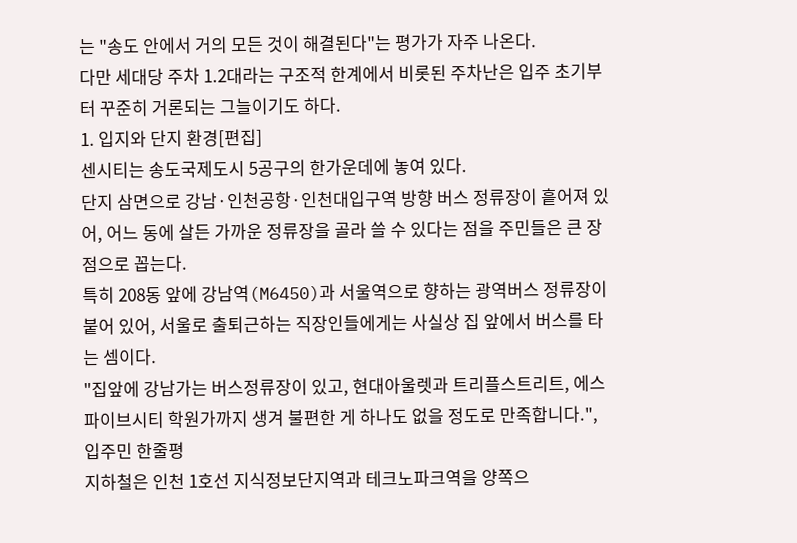는 "송도 안에서 거의 모든 것이 해결된다"는 평가가 자주 나온다.
다만 세대당 주차 1.2대라는 구조적 한계에서 비롯된 주차난은 입주 초기부터 꾸준히 거론되는 그늘이기도 하다.
1. 입지와 단지 환경[편집]
센시티는 송도국제도시 5공구의 한가운데에 놓여 있다.
단지 삼면으로 강남·인천공항·인천대입구역 방향 버스 정류장이 흩어져 있어, 어느 동에 살든 가까운 정류장을 골라 쓸 수 있다는 점을 주민들은 큰 장점으로 꼽는다.
특히 208동 앞에 강남역(M6450)과 서울역으로 향하는 광역버스 정류장이 붙어 있어, 서울로 출퇴근하는 직장인들에게는 사실상 집 앞에서 버스를 타는 셈이다.
"집앞에 강남가는 버스정류장이 있고, 현대아울렛과 트리플스트리트, 에스파이브시티 학원가까지 생겨 불편한 게 하나도 없을 정도로 만족합니다.", 입주민 한줄평
지하철은 인천 1호선 지식정보단지역과 테크노파크역을 양쪽으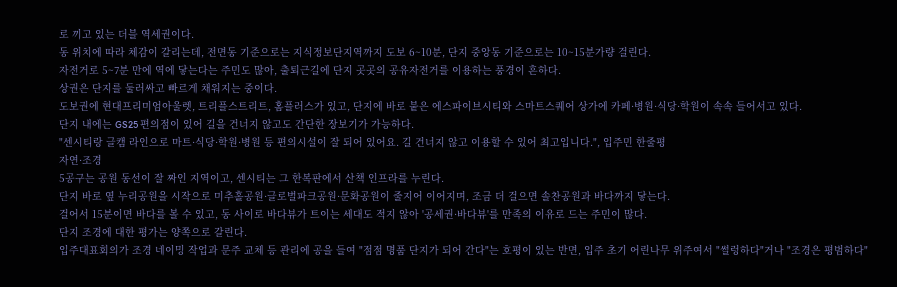로 끼고 있는 더블 역세권이다.
동 위치에 따라 체감이 갈리는데, 전면동 기준으로는 지식정보단지역까지 도보 6~10분, 단지 중앙동 기준으로는 10~15분가량 걸린다.
자전거로 5~7분 만에 역에 닿는다는 주민도 많아, 출퇴근길에 단지 곳곳의 공유자전거를 이용하는 풍경이 흔하다.
상권은 단지를 둘러싸고 빠르게 채워지는 중이다.
도보권에 현대프리미엄아울렛, 트리플스트리트, 홈플러스가 있고, 단지에 바로 붙은 에스파이브시티와 스마트스퀘어 상가에 카페·병원·식당·학원이 속속 들어서고 있다.
단지 내에는 GS25 편의점이 있어 길을 건너지 않고도 간단한 장보기가 가능하다.
"센시티랑 글캠 라인으로 마트·식당·학원·병원 등 편의시설이 잘 되어 있어요. 길 건너지 않고 이용할 수 있어 최고입니다.", 입주민 한줄평
자연·조경
5공구는 공원 동선이 잘 짜인 지역이고, 센시티는 그 한복판에서 산책 인프라를 누린다.
단지 바로 옆 누리공원을 시작으로 미추홀공원·글로벌파크공원·문화공원이 줄지어 이어지며, 조금 더 걸으면 솔찬공원과 바다까지 닿는다.
걸어서 15분이면 바다를 볼 수 있고, 동 사이로 바다뷰가 트이는 세대도 적지 않아 '공세권·바다뷰'를 만족의 이유로 드는 주민이 많다.
단지 조경에 대한 평가는 양쪽으로 갈린다.
입주대표회의가 조경 네이밍 작업과 문주 교체 등 관리에 공을 들여 "점점 명품 단지가 되어 간다"는 호평이 있는 반면, 입주 초기 어린나무 위주여서 "썰렁하다"거나 "조경은 평범하다"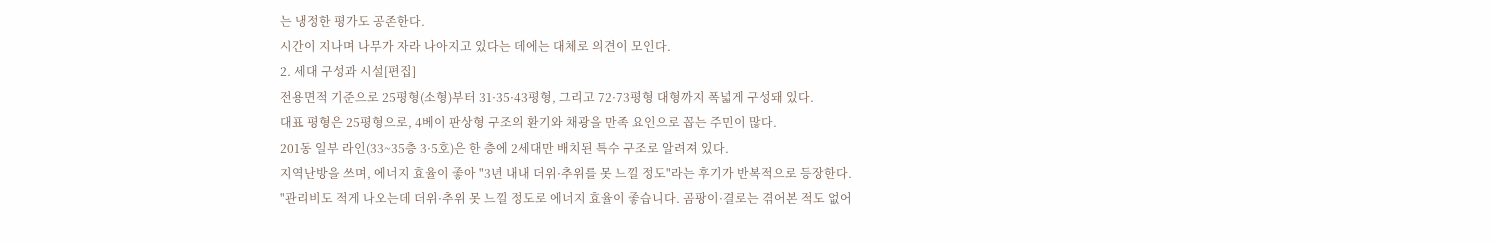는 냉정한 평가도 공존한다.
시간이 지나며 나무가 자라 나아지고 있다는 데에는 대체로 의견이 모인다.
2. 세대 구성과 시설[편집]
전용면적 기준으로 25평형(소형)부터 31·35·43평형, 그리고 72·73평형 대형까지 폭넓게 구성돼 있다.
대표 평형은 25평형으로, 4베이 판상형 구조의 환기와 채광을 만족 요인으로 꼽는 주민이 많다.
201동 일부 라인(33~35층 3·5호)은 한 층에 2세대만 배치된 특수 구조로 알려져 있다.
지역난방을 쓰며, 에너지 효율이 좋아 "3년 내내 더위·추위를 못 느낄 정도"라는 후기가 반복적으로 등장한다.
"관리비도 적게 나오는데 더위·추위 못 느낄 정도로 에너지 효율이 좋습니다. 곰팡이·결로는 겪어본 적도 없어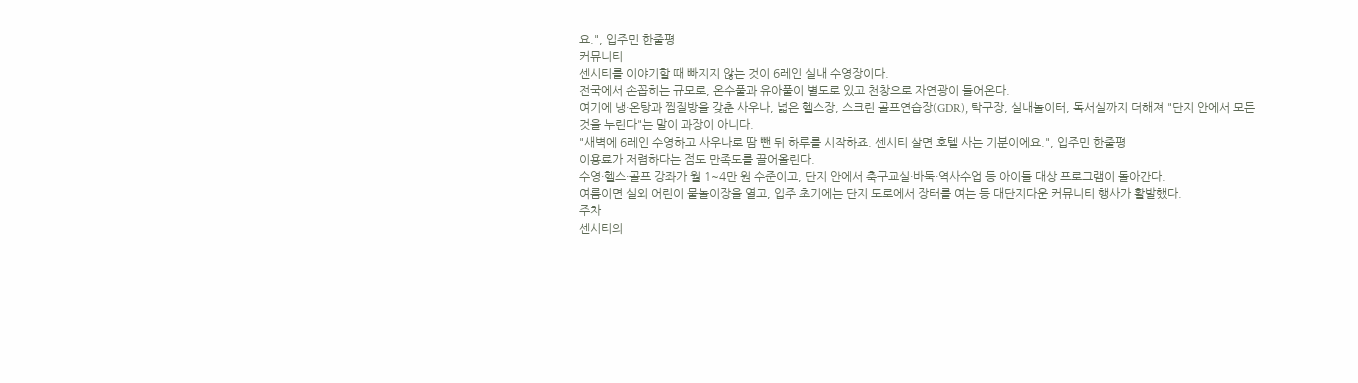요.", 입주민 한줄평
커뮤니티
센시티를 이야기할 때 빠지지 않는 것이 6레인 실내 수영장이다.
전국에서 손꼽히는 규모로, 온수풀과 유아풀이 별도로 있고 천창으로 자연광이 들어온다.
여기에 냉·온탕과 찜질방을 갖춘 사우나, 넓은 헬스장, 스크린 골프연습장(GDR), 탁구장, 실내놀이터, 독서실까지 더해져 "단지 안에서 모든 것을 누린다"는 말이 과장이 아니다.
"새벽에 6레인 수영하고 사우나로 땀 뺀 뒤 하루를 시작하죠. 센시티 살면 호텔 사는 기분이에요.", 입주민 한줄평
이용료가 저렴하다는 점도 만족도를 끌어올린다.
수영·헬스·골프 강좌가 월 1~4만 원 수준이고, 단지 안에서 축구교실·바둑·역사수업 등 아이들 대상 프로그램이 돌아간다.
여름이면 실외 어린이 물놀이장을 열고, 입주 초기에는 단지 도로에서 장터를 여는 등 대단지다운 커뮤니티 행사가 활발했다.
주차
센시티의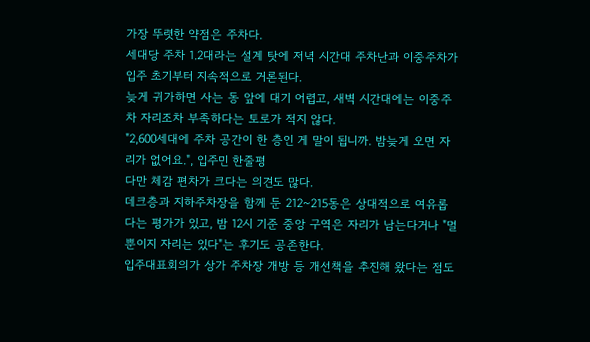가장 뚜렷한 약점은 주차다.
세대당 주차 1.2대라는 설계 탓에 저녁 시간대 주차난과 이중주차가 입주 초기부터 지속적으로 거론된다.
늦게 귀가하면 사는 동 앞에 대기 어렵고, 새벽 시간대에는 이중주차 자리조차 부족하다는 토로가 적지 않다.
"2,600세대에 주차 공간이 한 층인 게 말이 됩니까. 밤늦게 오면 자리가 없어요.", 입주민 한줄평
다만 체감 편차가 크다는 의견도 많다.
데크층과 지하주차장을 함께 둔 212~215동은 상대적으로 여유롭다는 평가가 있고, 밤 12시 기준 중앙 구역은 자리가 남는다거나 "멀 뿐이지 자리는 있다"는 후기도 공존한다.
입주대표회의가 상가 주차장 개방 등 개선책을 추진해 왔다는 점도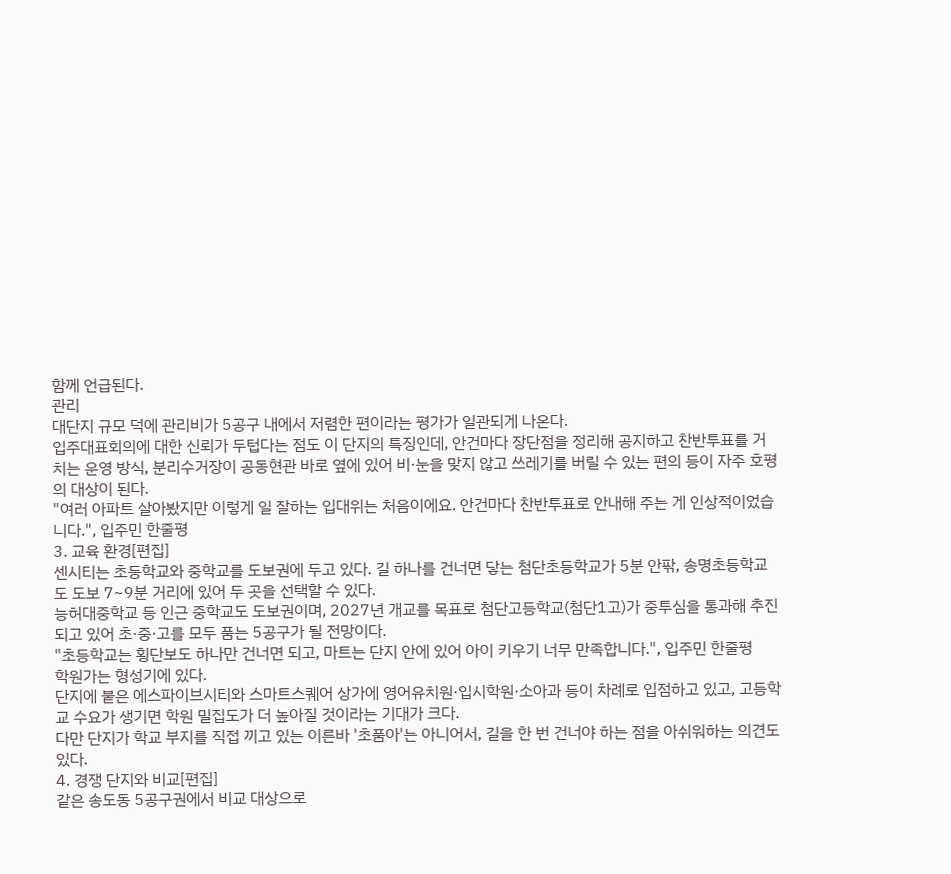함께 언급된다.
관리
대단지 규모 덕에 관리비가 5공구 내에서 저렴한 편이라는 평가가 일관되게 나온다.
입주대표회의에 대한 신뢰가 두텁다는 점도 이 단지의 특징인데, 안건마다 장단점을 정리해 공지하고 찬반투표를 거치는 운영 방식, 분리수거장이 공동현관 바로 옆에 있어 비·눈을 맞지 않고 쓰레기를 버릴 수 있는 편의 등이 자주 호평의 대상이 된다.
"여러 아파트 살아봤지만 이렇게 일 잘하는 입대위는 처음이에요. 안건마다 찬반투표로 안내해 주는 게 인상적이었습니다.", 입주민 한줄평
3. 교육 환경[편집]
센시티는 초등학교와 중학교를 도보권에 두고 있다. 길 하나를 건너면 닿는 첨단초등학교가 5분 안팎, 송명초등학교도 도보 7~9분 거리에 있어 두 곳을 선택할 수 있다.
능허대중학교 등 인근 중학교도 도보권이며, 2027년 개교를 목표로 첨단고등학교(첨단1고)가 중투심을 통과해 추진되고 있어 초·중·고를 모두 품는 5공구가 될 전망이다.
"초등학교는 횡단보도 하나만 건너면 되고, 마트는 단지 안에 있어 아이 키우기 너무 만족합니다.", 입주민 한줄평
학원가는 형성기에 있다.
단지에 붙은 에스파이브시티와 스마트스퀘어 상가에 영어유치원·입시학원·소아과 등이 차례로 입점하고 있고, 고등학교 수요가 생기면 학원 밀집도가 더 높아질 것이라는 기대가 크다.
다만 단지가 학교 부지를 직접 끼고 있는 이른바 '초품아'는 아니어서, 길을 한 번 건너야 하는 점을 아쉬워하는 의견도 있다.
4. 경쟁 단지와 비교[편집]
같은 송도동 5공구권에서 비교 대상으로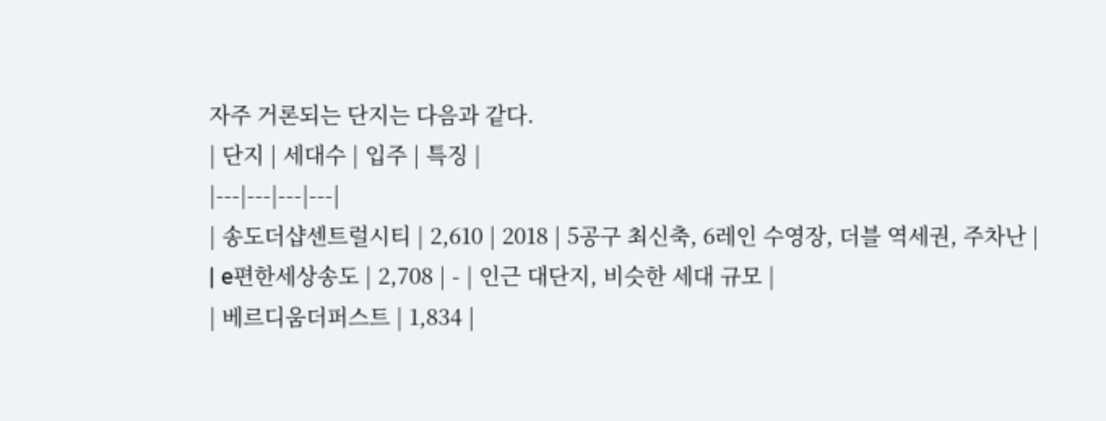자주 거론되는 단지는 다음과 같다.
| 단지 | 세대수 | 입주 | 특징 |
|---|---|---|---|
| 송도더샵센트럴시티 | 2,610 | 2018 | 5공구 최신축, 6레인 수영장, 더블 역세권, 주차난 |
| e편한세상송도 | 2,708 | - | 인근 대단지, 비슷한 세대 규모 |
| 베르디움더퍼스트 | 1,834 |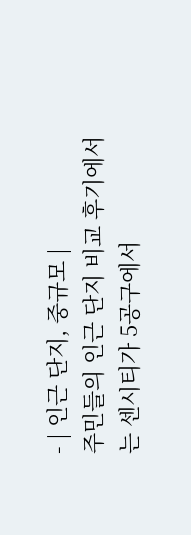- | 인근 단지, 중규모 |
주민들의 인근 단지 비교 후기에서는 센시티가 5공구에서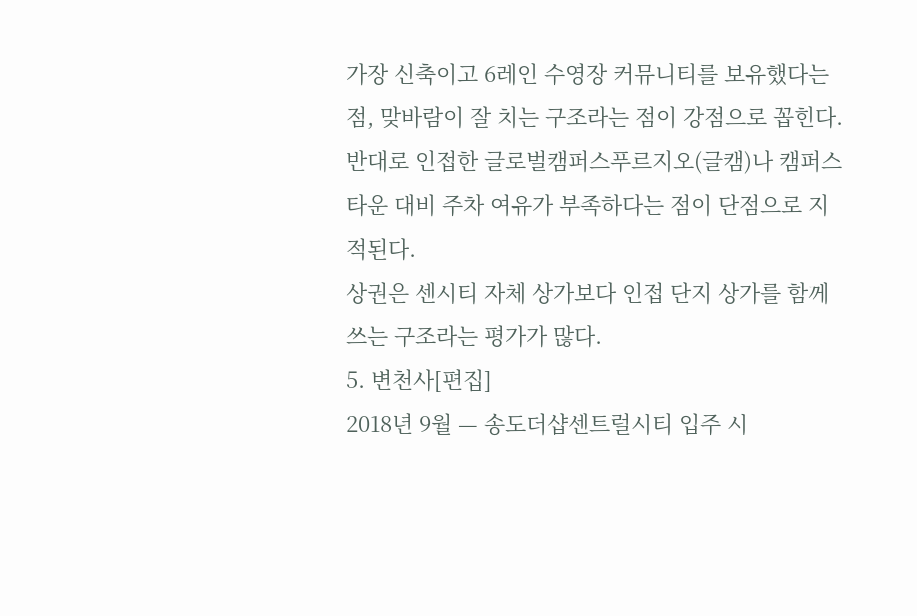가장 신축이고 6레인 수영장 커뮤니티를 보유했다는 점, 맞바람이 잘 치는 구조라는 점이 강점으로 꼽힌다.
반대로 인접한 글로벌캠퍼스푸르지오(글캠)나 캠퍼스타운 대비 주차 여유가 부족하다는 점이 단점으로 지적된다.
상권은 센시티 자체 상가보다 인접 단지 상가를 함께 쓰는 구조라는 평가가 많다.
5. 변천사[편집]
2018년 9월 — 송도더샵센트럴시티 입주 시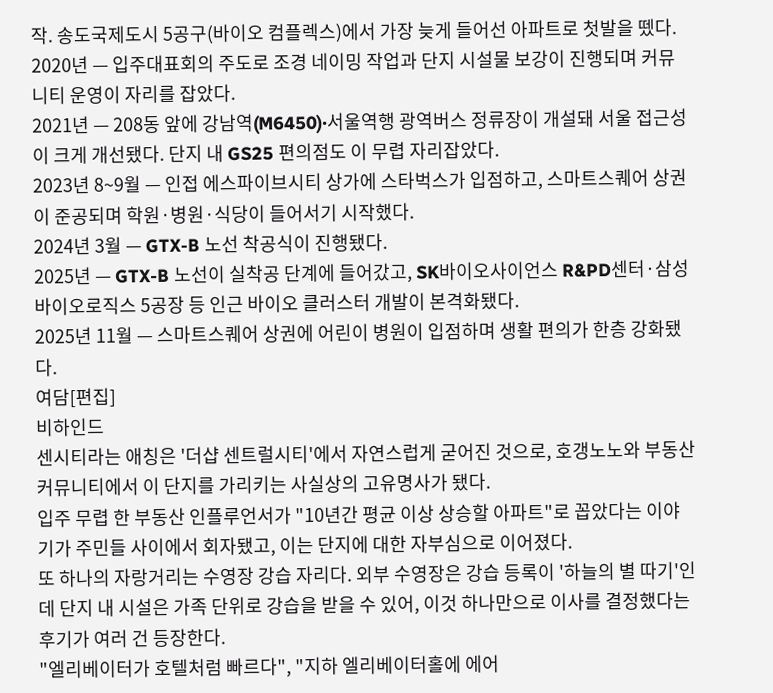작. 송도국제도시 5공구(바이오 컴플렉스)에서 가장 늦게 들어선 아파트로 첫발을 뗐다.
2020년 — 입주대표회의 주도로 조경 네이밍 작업과 단지 시설물 보강이 진행되며 커뮤니티 운영이 자리를 잡았다.
2021년 — 208동 앞에 강남역(M6450)·서울역행 광역버스 정류장이 개설돼 서울 접근성이 크게 개선됐다. 단지 내 GS25 편의점도 이 무렵 자리잡았다.
2023년 8~9월 — 인접 에스파이브시티 상가에 스타벅스가 입점하고, 스마트스퀘어 상권이 준공되며 학원·병원·식당이 들어서기 시작했다.
2024년 3월 — GTX-B 노선 착공식이 진행됐다.
2025년 — GTX-B 노선이 실착공 단계에 들어갔고, SK바이오사이언스 R&PD센터·삼성바이오로직스 5공장 등 인근 바이오 클러스터 개발이 본격화됐다.
2025년 11월 — 스마트스퀘어 상권에 어린이 병원이 입점하며 생활 편의가 한층 강화됐다.
여담[편집]
비하인드
센시티라는 애칭은 '더샵 센트럴시티'에서 자연스럽게 굳어진 것으로, 호갱노노와 부동산 커뮤니티에서 이 단지를 가리키는 사실상의 고유명사가 됐다.
입주 무렵 한 부동산 인플루언서가 "10년간 평균 이상 상승할 아파트"로 꼽았다는 이야기가 주민들 사이에서 회자됐고, 이는 단지에 대한 자부심으로 이어졌다.
또 하나의 자랑거리는 수영장 강습 자리다. 외부 수영장은 강습 등록이 '하늘의 별 따기'인데 단지 내 시설은 가족 단위로 강습을 받을 수 있어, 이것 하나만으로 이사를 결정했다는 후기가 여러 건 등장한다.
"엘리베이터가 호텔처럼 빠르다", "지하 엘리베이터홀에 에어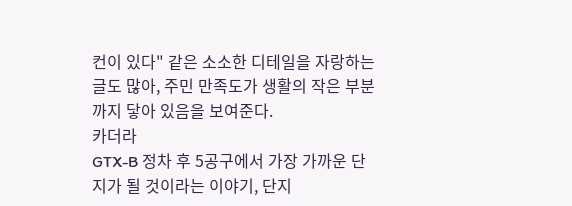컨이 있다" 같은 소소한 디테일을 자랑하는 글도 많아, 주민 만족도가 생활의 작은 부분까지 닿아 있음을 보여준다.
카더라
GTX-B 정차 후 5공구에서 가장 가까운 단지가 될 것이라는 이야기, 단지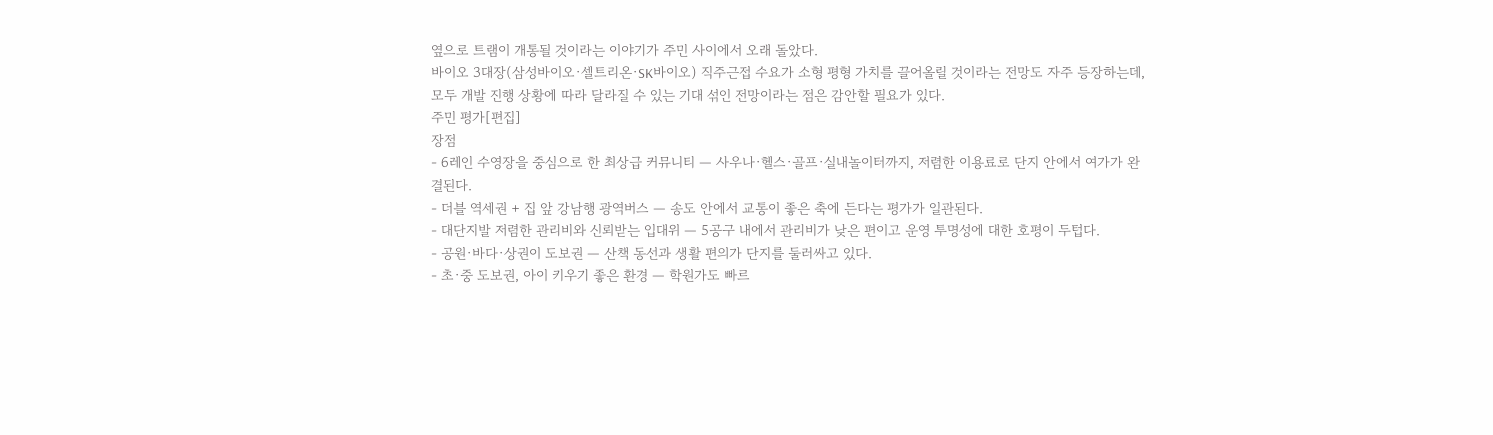옆으로 트램이 개통될 것이라는 이야기가 주민 사이에서 오래 돌았다.
바이오 3대장(삼성바이오·셀트리온·SK바이오) 직주근접 수요가 소형 평형 가치를 끌어올릴 것이라는 전망도 자주 등장하는데, 모두 개발 진행 상황에 따라 달라질 수 있는 기대 섞인 전망이라는 점은 감안할 필요가 있다.
주민 평가[편집]
장점
- 6레인 수영장을 중심으로 한 최상급 커뮤니티 — 사우나·헬스·골프·실내놀이터까지, 저렴한 이용료로 단지 안에서 여가가 완결된다.
- 더블 역세권 + 집 앞 강남행 광역버스 — 송도 안에서 교통이 좋은 축에 든다는 평가가 일관된다.
- 대단지발 저렴한 관리비와 신뢰받는 입대위 — 5공구 내에서 관리비가 낮은 편이고 운영 투명성에 대한 호평이 두텁다.
- 공원·바다·상권이 도보권 — 산책 동선과 생활 편의가 단지를 둘러싸고 있다.
- 초·중 도보권, 아이 키우기 좋은 환경 — 학원가도 빠르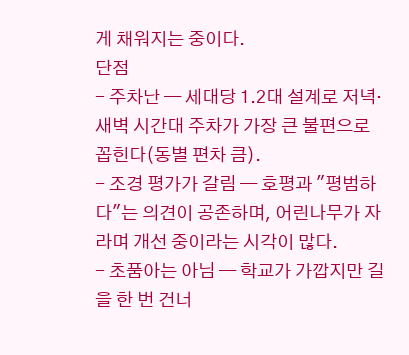게 채워지는 중이다.
단점
- 주차난 — 세대당 1.2대 설계로 저녁·새벽 시간대 주차가 가장 큰 불편으로 꼽힌다(동별 편차 큼).
- 조경 평가가 갈림 — 호평과 "평범하다"는 의견이 공존하며, 어린나무가 자라며 개선 중이라는 시각이 많다.
- 초품아는 아님 — 학교가 가깝지만 길을 한 번 건너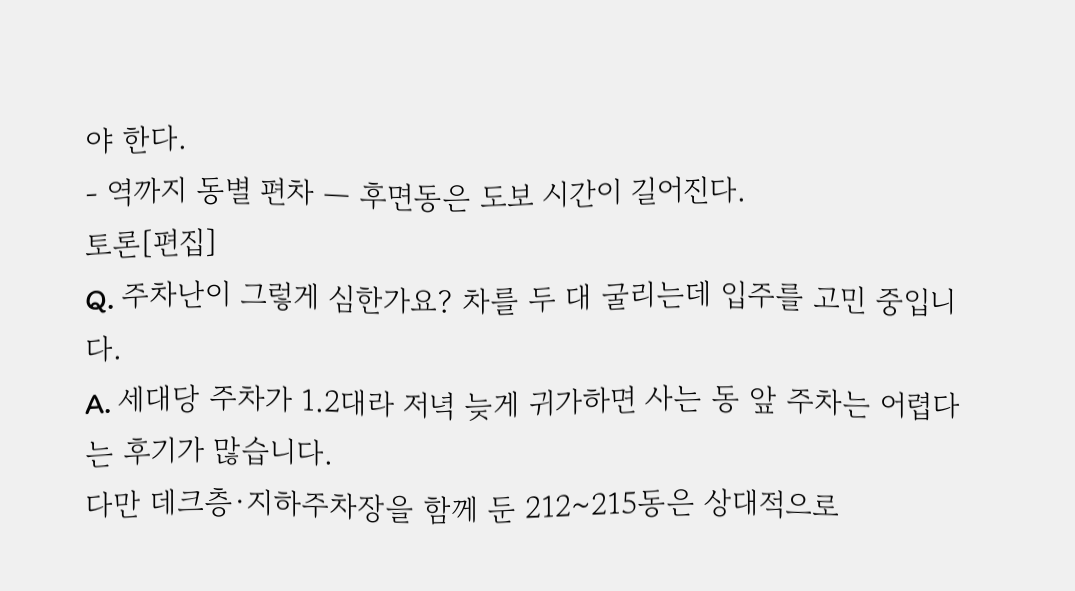야 한다.
- 역까지 동별 편차 — 후면동은 도보 시간이 길어진다.
토론[편집]
Q. 주차난이 그렇게 심한가요? 차를 두 대 굴리는데 입주를 고민 중입니다.
A. 세대당 주차가 1.2대라 저녁 늦게 귀가하면 사는 동 앞 주차는 어렵다는 후기가 많습니다.
다만 데크층·지하주차장을 함께 둔 212~215동은 상대적으로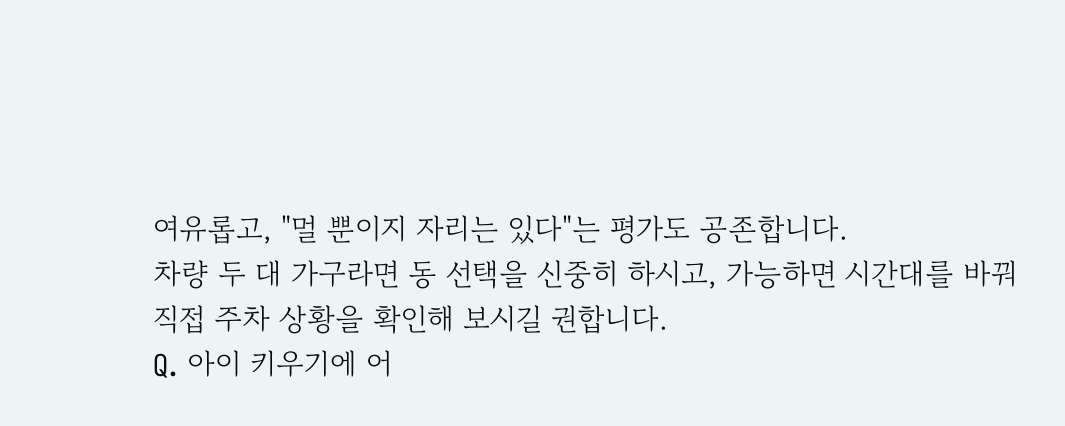여유롭고, "멀 뿐이지 자리는 있다"는 평가도 공존합니다.
차량 두 대 가구라면 동 선택을 신중히 하시고, 가능하면 시간대를 바꿔 직접 주차 상황을 확인해 보시길 권합니다.
Q. 아이 키우기에 어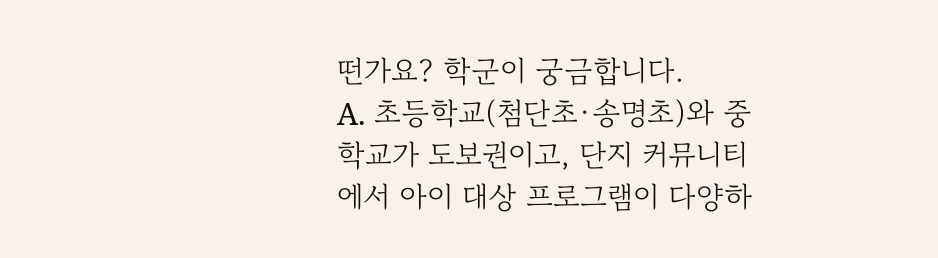떤가요? 학군이 궁금합니다.
A. 초등학교(첨단초·송명초)와 중학교가 도보권이고, 단지 커뮤니티에서 아이 대상 프로그램이 다양하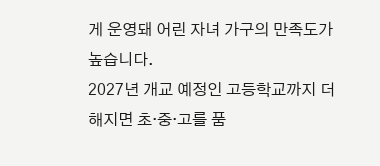게 운영돼 어린 자녀 가구의 만족도가 높습니다.
2027년 개교 예정인 고등학교까지 더해지면 초·중·고를 품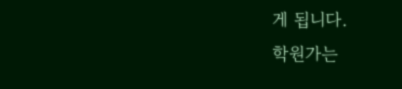게 됩니다.
학원가는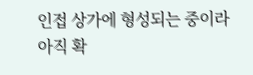인접 상가에 형성되는 중이라 아직 확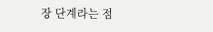장 단계라는 점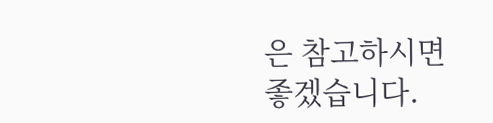은 참고하시면 좋겠습니다.